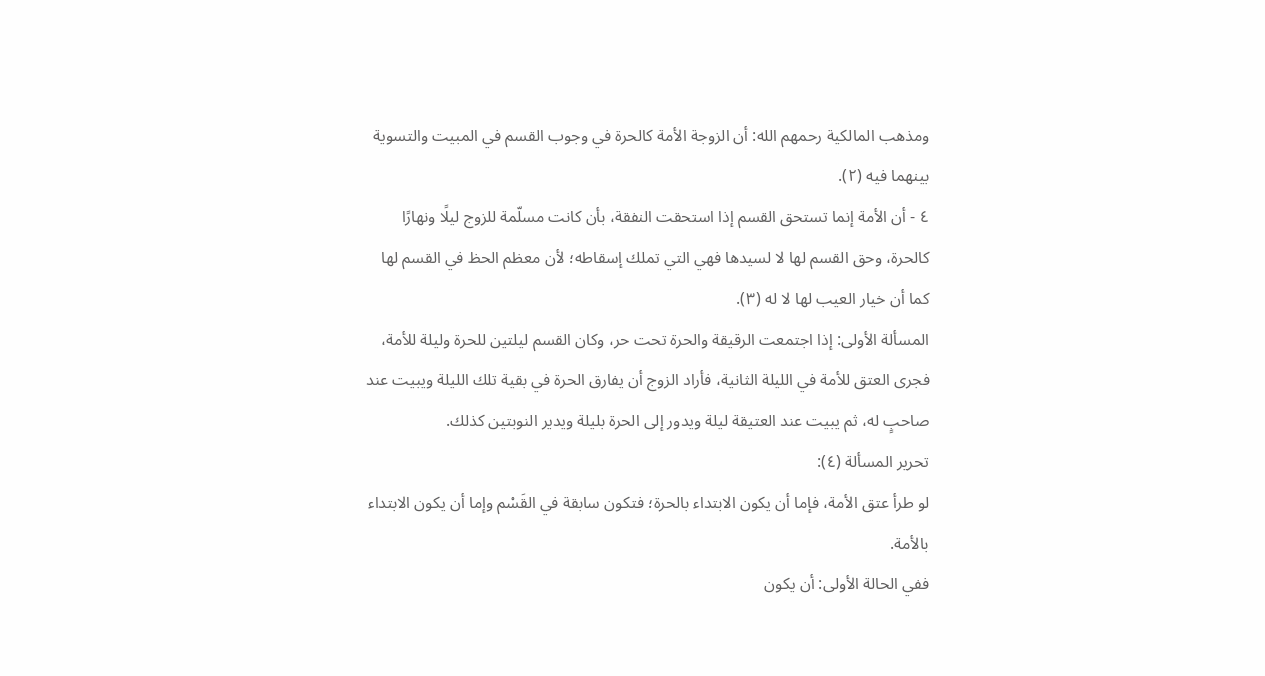ومذهب المالكية رحمهم الله: أن الزوجة الأمة كالحرة في وجوب القسم في المبيت والتسوية بينهما فيه (٢).
٤ - أن الأمة إنما تستحق القسم إذا استحقت النفقة، بأن كانت مسلّمة للزوج ليلًا ونهارًا كالحرة، وحق القسم لها لا لسيدها فهي التي تملك إسقاطه؛ لأن معظم الحظ في القسم لها كما أن خيار العيب لها لا له (٣).
المسألة الأولى: إذا اجتمعت الرقيقة والحرة تحت حر، وكان القسم ليلتين للحرة وليلة للأمة، فجرى العتق للأمة في الليلة الثانية، فأراد الزوج أن يفارق الحرة في بقية تلك الليلة ويبيت عند صاحبٍ له، ثم يبيت عند العتيقة ليلة ويدور إلى الحرة بليلة ويدير النوبتين كذلك.
تحرير المسألة (٤):
لو طرأ عتق الأمة، فإما أن يكون الابتداء بالحرة؛ فتكون سابقة في القَسْم وإما أن يكون الابتداء بالأمة.
ففي الحالة الأولى: أن يكون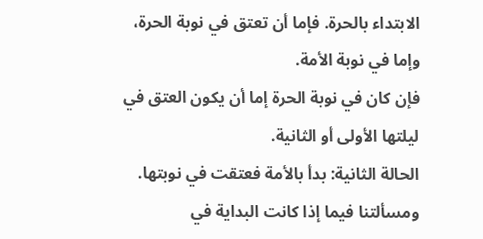الابتداء بالحرة. فإما أن تعتق في نوبة الحرة، وإما في نوبة الأمة.
فإن كان في نوبة الحرة إما أن يكون العتق في ليلتها الأولى أو الثانية.
الحالة الثانية: بدأ بالأمة فعتقت في نوبتها.
ومسألتنا فيما إذا كانت البداية في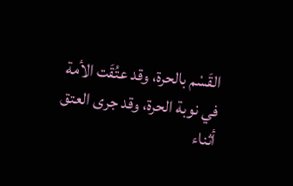القَسْم بالحرة، وقد عتُقَت الأمة في نوبة الحرة، وقد جرى العتق أثناء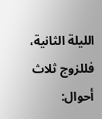الليلة الثانية، فللزوج ثلاث أحوال: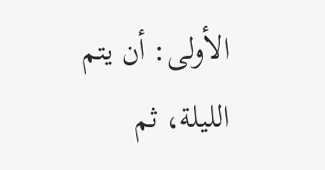الأولى: أن يتم الليلة، ثم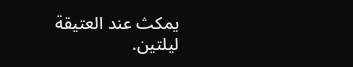يمكث عند العتيقة ليلتين.